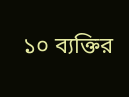১০ ব্যক্তির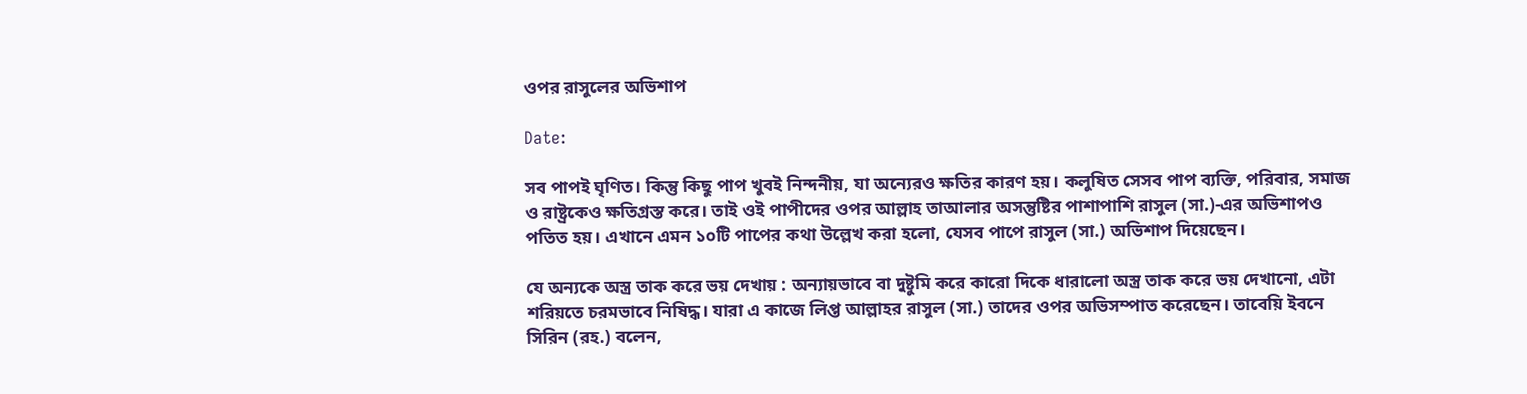ওপর রাসুলের অভিশাপ

Date:

সব পাপই ঘৃণিত। কিন্তু কিছু পাপ খুবই নিন্দনীয়, যা অন্যেরও ক্ষতির কারণ হয়। কলুষিত সেসব পাপ ব্যক্তি, পরিবার, সমাজ ও রাষ্ট্রকেও ক্ষতিগ্রস্ত করে। তাই ওই পাপীদের ওপর আল্লাহ তাআলার অসন্তুষ্টির পাশাপাশি রাসুল (সা.)-এর অভিশাপও পতিত হয়। এখানে এমন ১০টি পাপের কথা উল্লেখ করা হলো, যেসব পাপে রাসুল (সা.) অভিশাপ দিয়েছেন।

যে অন্যকে অস্ত্র তাক করে ভয় দেখায় : অন্যায়ভাবে বা দুষ্টুমি করে কারো দিকে ধারালো অস্ত্র তাক করে ভয় দেখানো, এটা শরিয়তে চরমভাবে নিষিদ্ধ। যারা এ কাজে লিপ্ত আল্লাহর রাসুল (সা.) তাদের ওপর অভিসম্পাত করেছেন। তাবেয়ি ইবনে সিরিন (রহ.) বলেন,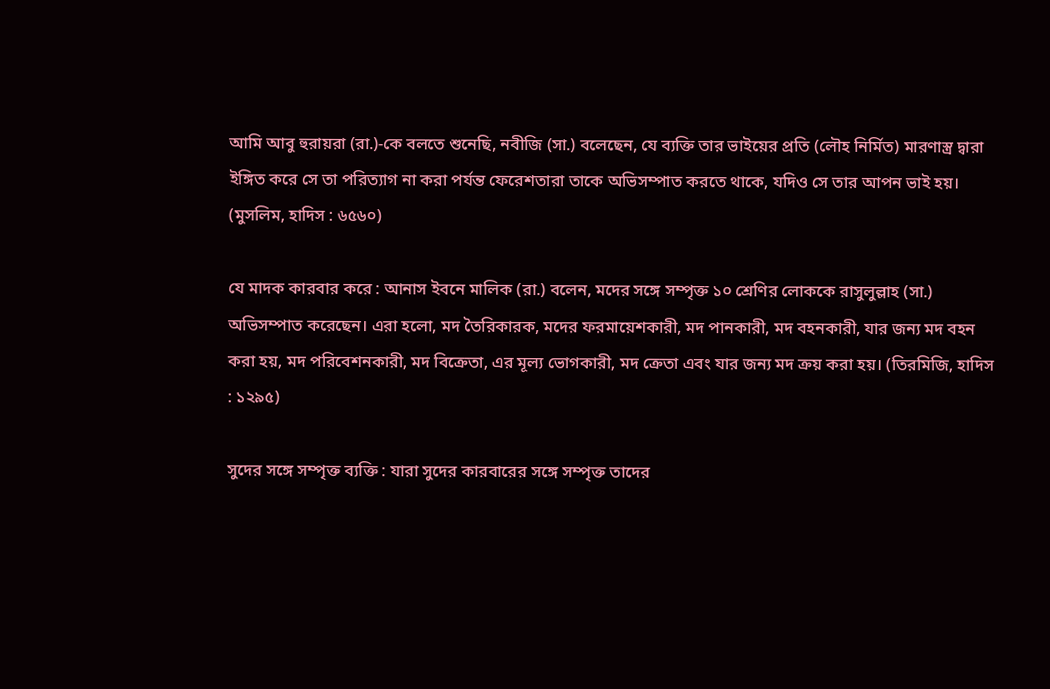আমি আবু হুরায়রা (রা.)-কে বলতে শুনেছি, নবীজি (সা.) বলেছেন, যে ব্যক্তি তার ভাইয়ের প্রতি (লৌহ নির্মিত) মারণাস্ত্র দ্বারা ইঙ্গিত করে সে তা পরিত্যাগ না করা পর্যন্ত ফেরেশতারা তাকে অভিসম্পাত করতে থাকে, যদিও সে তার আপন ভাই হয়। (মুসলিম, হাদিস : ৬৫৬০)

যে মাদক কারবার করে : আনাস ইবনে মালিক (রা.) বলেন, মদের সঙ্গে সম্পৃক্ত ১০ শ্রেণির লোককে রাসুলুল্লাহ (সা.) অভিসম্পাত করেছেন। এরা হলো, মদ তৈরিকারক, মদের ফরমায়েশকারী, মদ পানকারী, মদ বহনকারী, যার জন্য মদ বহন করা হয়, মদ পরিবেশনকারী, মদ বিক্রেতা, এর মূল্য ভোগকারী, মদ ক্রেতা এবং যার জন্য মদ ক্রয় করা হয়। (তিরমিজি, হাদিস : ১২৯৫)

সুদের সঙ্গে সম্পৃক্ত ব্যক্তি : যারা সুদের কারবারের সঙ্গে সম্পৃক্ত তাদের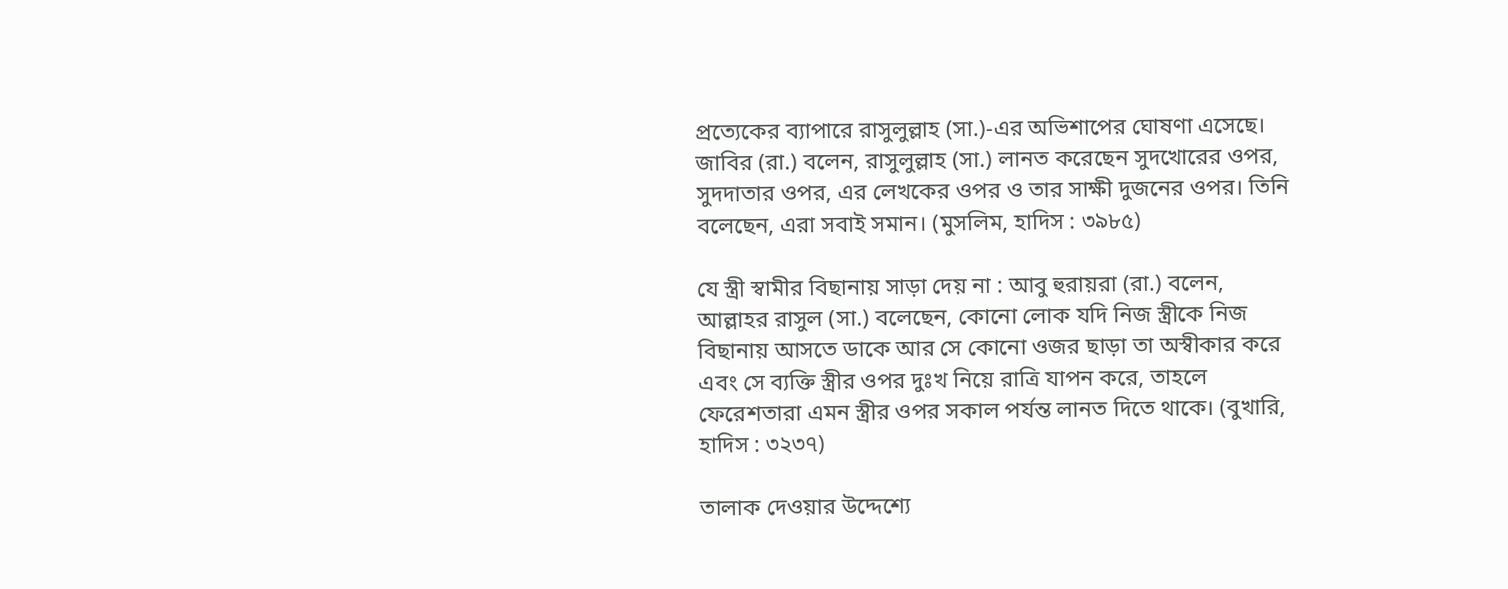প্রত্যেকের ব্যাপারে রাসুলুল্লাহ (সা.)-এর অভিশাপের ঘোষণা এসেছে। জাবির (রা.) বলেন, রাসুলুল্লাহ (সা.) লানত করেছেন সুদখোরের ওপর, সুদদাতার ওপর, এর লেখকের ওপর ও তার সাক্ষী দুজনের ওপর। তিনি বলেছেন, এরা সবাই সমান। (মুসলিম, হাদিস : ৩৯৮৫)

যে স্ত্রী স্বামীর বিছানায় সাড়া দেয় না : আবু হুরায়রা (রা.) বলেন, আল্লাহর রাসুল (সা.) বলেছেন, কোনো লোক যদি নিজ স্ত্রীকে নিজ বিছানায় আসতে ডাকে আর সে কোনো ওজর ছাড়া তা অস্বীকার করে এবং সে ব্যক্তি স্ত্রীর ওপর দুঃখ নিয়ে রাত্রি যাপন করে, তাহলে ফেরেশতারা এমন স্ত্রীর ওপর সকাল পর্যন্ত লানত দিতে থাকে। (বুখারি, হাদিস : ৩২৩৭)

তালাক দেওয়ার উদ্দেশ্যে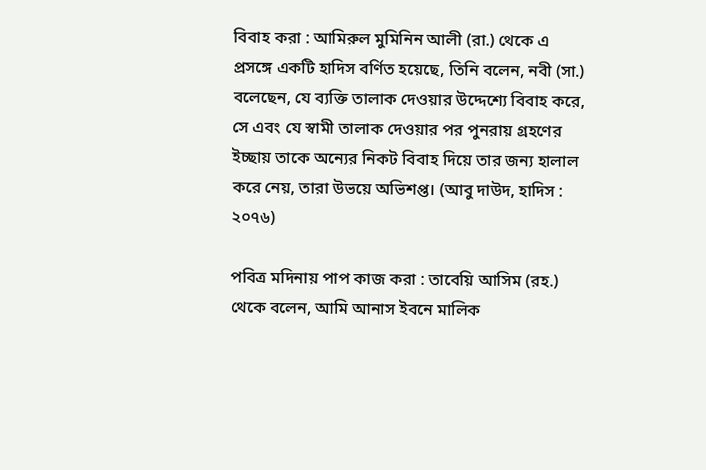বিবাহ করা : আমিরুল মুমিনিন আলী (রা.) থেকে এ প্রসঙ্গে একটি হাদিস বর্ণিত হয়েছে, তিনি বলেন, নবী (সা.) বলেছেন, যে ব্যক্তি তালাক দেওয়ার উদ্দেশ্যে বিবাহ করে, সে এবং যে স্বামী তালাক দেওয়ার পর পুনরায় গ্রহণের ইচ্ছায় তাকে অন্যের নিকট বিবাহ দিয়ে তার জন্য হালাল করে নেয়, তারা উভয়ে অভিশপ্ত। (আবু দাউদ, হাদিস : ২০৭৬)

পবিত্র মদিনায় পাপ কাজ করা : তাবেয়ি আসিম (রহ.) থেকে বলেন, আমি আনাস ইবনে মালিক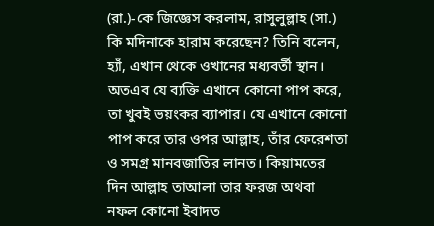(রা.)-কে জিজ্ঞেস করলাম, রাসুলুল্লাহ (সা.) কি মদিনাকে হারাম করেছেন? তিনি বলেন, হ্যাঁ, এখান থেকে ওখানের মধ্যবর্তী স্থান। অতএব যে ব্যক্তি এখানে কোনো পাপ করে, তা খুবই ভয়ংকর ব্যাপার। যে এখানে কোনো পাপ করে তার ওপর আল্লাহ, তাঁর ফেরেশতা ও সমগ্র মানবজাতির লানত। কিয়ামতের দিন আল্লাহ তাআলা তার ফরজ অথবা নফল কোনো ইবাদত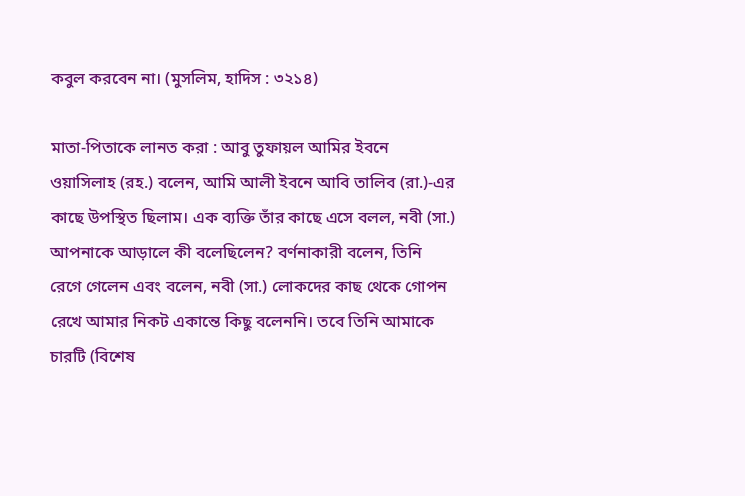কবুল করবেন না। (মুসলিম, হাদিস : ৩২১৪)

মাতা-পিতাকে লানত করা : আবু তুফায়ল আমির ইবনে ওয়াসিলাহ (রহ.) বলেন, আমি আলী ইবনে আবি তালিব (রা.)-এর কাছে উপস্থিত ছিলাম। এক ব্যক্তি তাঁর কাছে এসে বলল, নবী (সা.) আপনাকে আড়ালে কী বলেছিলেন? বর্ণনাকারী বলেন, তিনি রেগে গেলেন এবং বলেন, নবী (সা.) লোকদের কাছ থেকে গোপন রেখে আমার নিকট একান্তে কিছু বলেননি। তবে তিনি আমাকে চারটি (বিশেষ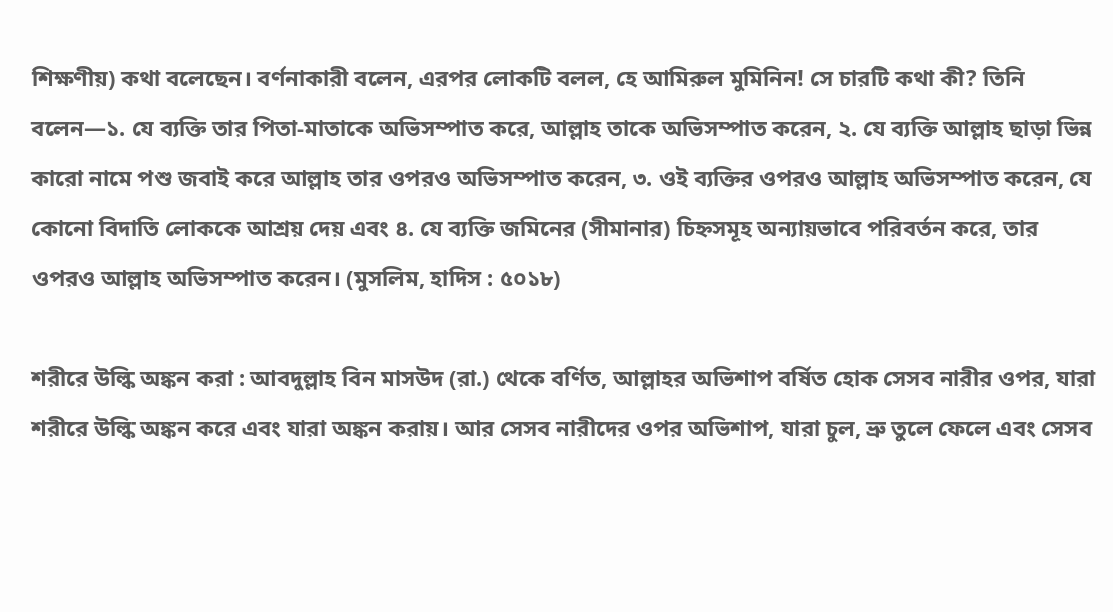শিক্ষণীয়) কথা বলেছেন। বর্ণনাকারী বলেন, এরপর লোকটি বলল, হে আমিরুল মুমিনিন! সে চারটি কথা কী? তিনি বলেন—১. যে ব্যক্তি তার পিতা-মাতাকে অভিসম্পাত করে, আল্লাহ তাকে অভিসম্পাত করেন, ২. যে ব্যক্তি আল্লাহ ছাড়া ভিন্ন কারো নামে পশু জবাই করে আল্লাহ তার ওপরও অভিসম্পাত করেন, ৩. ওই ব্যক্তির ওপরও আল্লাহ অভিসম্পাত করেন, যে কোনো বিদাতি লোককে আশ্রয় দেয় এবং ৪. যে ব্যক্তি জমিনের (সীমানার) চিহ্নসমূহ অন্যায়ভাবে পরিবর্তন করে, তার ওপরও আল্লাহ অভিসম্পাত করেন। (মুসলিম, হাদিস : ৫০১৮)

শরীরে উল্কি অঙ্কন করা : আবদুল্লাহ বিন মাসউদ (রা.) থেকে বর্ণিত, আল্লাহর অভিশাপ বর্ষিত হোক সেসব নারীর ওপর, যারা শরীরে উল্কি অঙ্কন করে এবং যারা অঙ্কন করায়। আর সেসব নারীদের ওপর অভিশাপ, যারা চুল, ভ্রু তুলে ফেলে এবং সেসব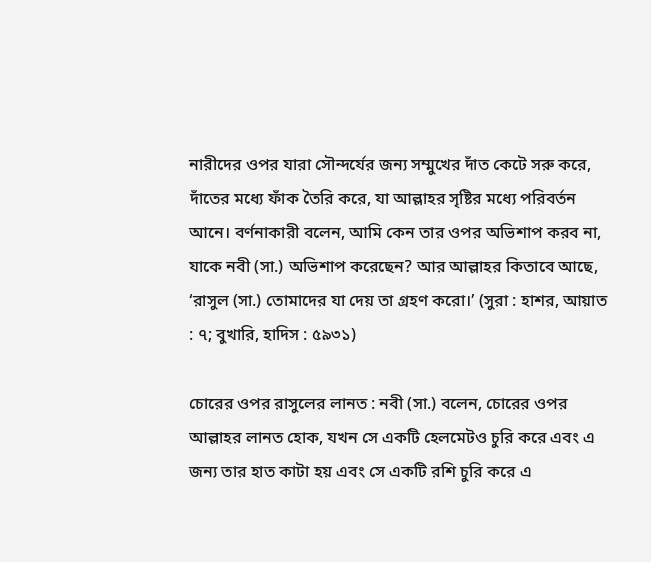নারীদের ওপর যারা সৌন্দর্যের জন্য সম্মুখের দাঁত কেটে সরু করে, দাঁতের মধ্যে ফাঁক তৈরি করে, যা আল্লাহর সৃষ্টির মধ্যে পরিবর্তন আনে। বর্ণনাকারী বলেন, আমি কেন তার ওপর অভিশাপ করব না, যাকে নবী (সা.) অভিশাপ করেছেন? আর আল্লাহর কিতাবে আছে, ‘রাসুল (সা.) তোমাদের যা দেয় তা গ্রহণ করো।’ (সুরা : হাশর, আয়াত : ৭; বুখারি, হাদিস : ৫৯৩১)

চোরের ওপর রাসুলের লানত : নবী (সা.) বলেন, চোরের ওপর আল্লাহর লানত হোক, যখন সে একটি হেলমেটও চুরি করে এবং এ জন্য তার হাত কাটা হয় এবং সে একটি রশি চুরি করে এ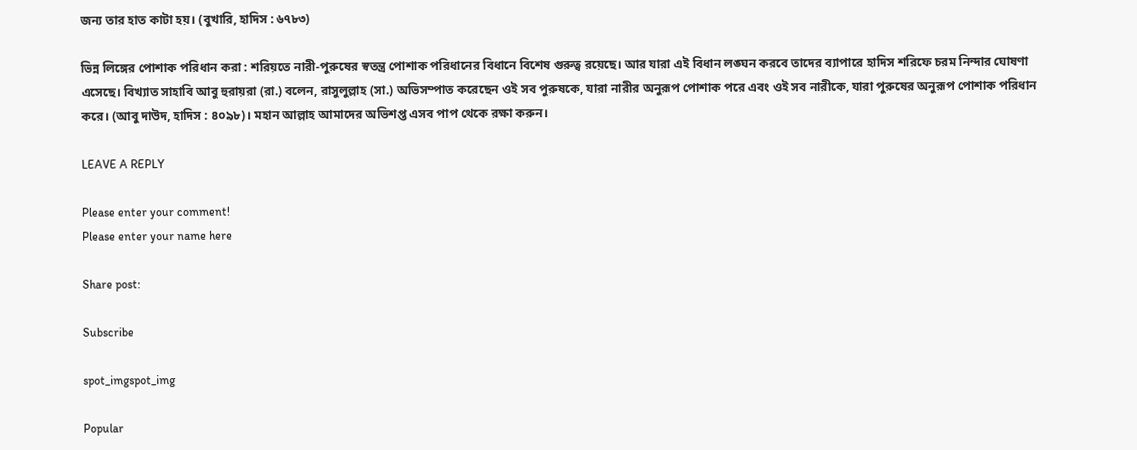জন্য তার হাত কাটা হয়। (বুখারি, হাদিস : ৬৭৮৩)

ভিন্ন লিঙ্গের পোশাক পরিধান করা : শরিয়তে নারী-পুরুষের স্বতন্ত্র পোশাক পরিধানের বিধানে বিশেষ গুরুত্ব রয়েছে। আর যারা এই বিধান লঙ্ঘন করবে তাদের ব্যাপারে হাদিস শরিফে চরম নিন্দার ঘোষণা এসেছে। বিখ্যাত সাহাবি আবু হুরায়রা (রা.) বলেন, রাসুলুল্লাহ (সা.) অভিসম্পাত করেছেন ওই সব পুরুষকে, যারা নারীর অনুরূপ পোশাক পরে এবং ওই সব নারীকে, যারা পুরুষের অনুরূপ পোশাক পরিধান করে। (আবু দাউদ, হাদিস : ৪০৯৮)। মহান আল্লাহ আমাদের অভিশপ্ত এসব পাপ থেকে রক্ষা করুন।

LEAVE A REPLY

Please enter your comment!
Please enter your name here

Share post:

Subscribe

spot_imgspot_img

Popular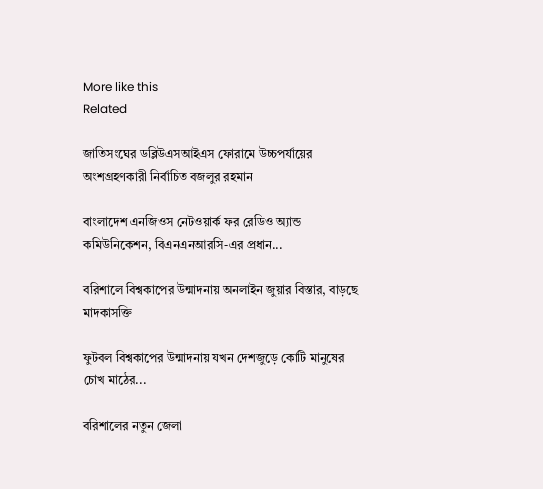More like this
Related

জাতিসংঘের ডব্লিউএসআইএস ফোরামে উচ্চপর্যায়ের অংশগ্রহণকারী নির্বাচিত বজলুর রহমান

বাংলাদেশ এনজিওস নেটওয়ার্ক ফর রেডিও অ্যান্ড কমিউনিকেশন, বিএনএনআরসি-এর প্রধান...

বরিশালে বিশ্বকাপের উন্মাদনায় অনলাইন জুয়ার বিস্তার, বাড়ছে মাদকাসক্তি

ফুটবল বিশ্বকাপের উন্মাদনায় যখন দেশজুড়ে কোটি মানুষের চোখ মাঠের...

বরিশালের নতুন জেলা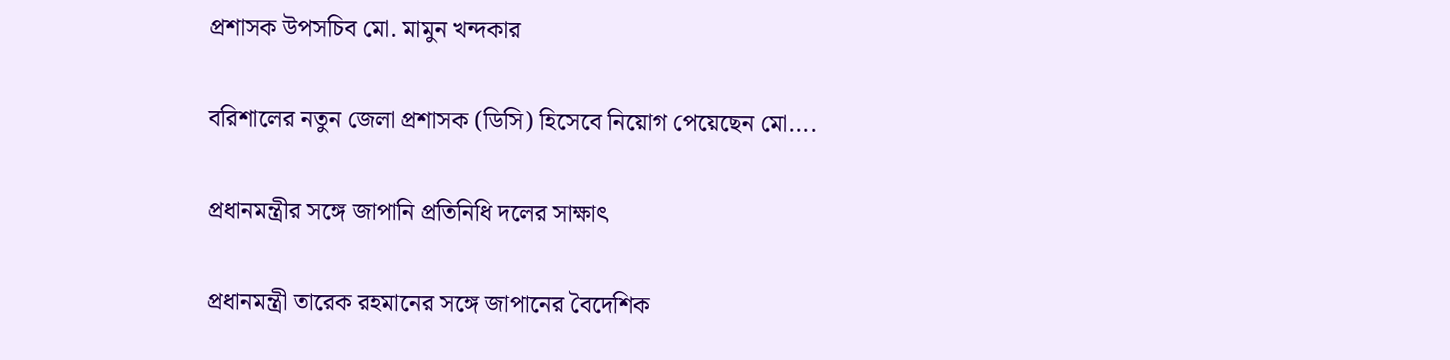প্রশাসক উপসচিব মো. মামুন খন্দকার

বরিশালের নতুন জেলা প্রশাসক (ডিসি) হিসেবে নিয়োগ পেয়েছেন মো....

প্রধানমন্ত্রীর সঙ্গে জাপানি প্রতিনিধি দলের সাক্ষাৎ

প্রধানমন্ত্রী তারেক রহমানের সঙ্গে জাপানের বৈদেশিক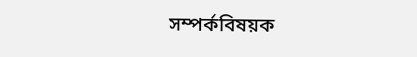সম্পর্কবিষয়ক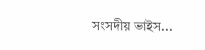সংসদীয় ভাইস...